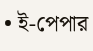• ই-পেপার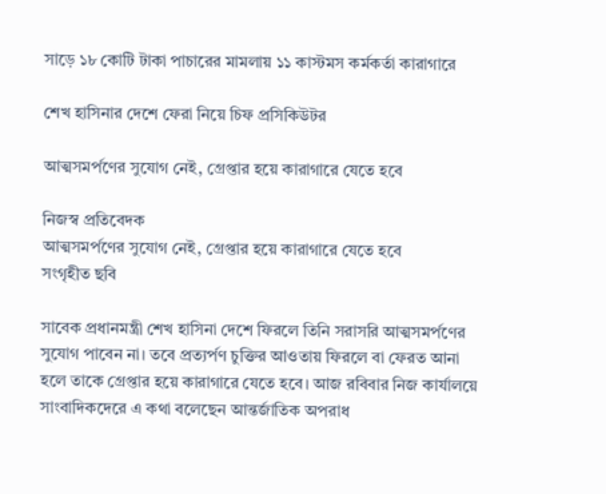সাড়ে ১৮ কোটি টাকা পাচারের মামলায় ১১ কাস্টমস কর্মকর্তা কারাগারে

শেখ হাসিনার দেশে ফেরা নিয়ে চিফ প্রসিকিউটর

আত্মসমর্পণের সুযোগ নেই, গ্রেপ্তার হয়ে কারাগারে যেতে হবে

নিজস্ব প্রতিবেদক
আত্মসমর্পণের সুযোগ নেই, গ্রেপ্তার হয়ে কারাগারে যেতে হবে
সংগৃহীত ছবি

সাবেক প্রধানমন্ত্রী শেখ হাসিনা দেশে ফিরলে তিনি সরাসরি আত্মসমর্পণের সুযোগ পাবেন না। তবে প্রত্যর্পণ চুক্তির আওতায় ফিরলে বা ফেরত আনা হলে তাকে গ্রেপ্তার হয়ে কারাগারে যেতে হবে। আজ রবিবার নিজ কার্যালয়ে সাংবাদিকদেরে এ কথা বলেছেন আন্তর্জাতিক অপরাধ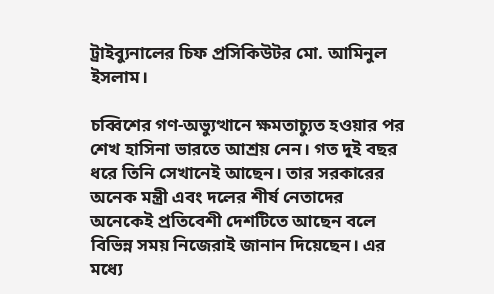ট্রাইব্যুনালের চিফ প্রসিকিউটর মো. আমিনুল ইসলাম।

চব্বিশের গণ-অভ্যুত্থানে ক্ষমতাচ্যুত হওয়ার পর শেখ হাসিনা ভারতে আশ্রয় নেন। গত দুই বছর ধরে তিনি সেখানেই আছেন। তার সরকারের অনেক মন্ত্রী এবং দলের শীর্ষ নেতাদের অনেকেই প্রতিবেশী দেশটিতে আছেন বলে বিভিন্ন সময় নিজেরাই জানান দিয়েছেন। এর মধ্যে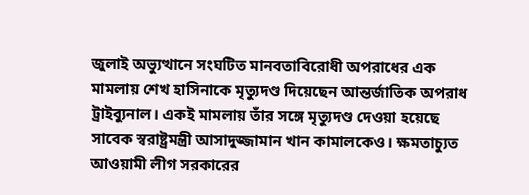জুলাই অভ্যুত্থানে সংঘটিত মানবতাবিরোধী অপরাধের এক মামলায় শেখ হাসিনাকে মৃত্যুদণ্ড দিয়েছেন আন্তর্জাতিক অপরাধ ট্রাইব্যুনাল। একই মামলায় তাঁর সঙ্গে মৃত্যুদণ্ড দেওয়া হয়েছে সাবেক স্বরাষ্ট্রমন্ত্রী আসাদুজ্জামান খান কামালকেও। ক্ষমতাচ্যুত আওয়ামী লীগ সরকারের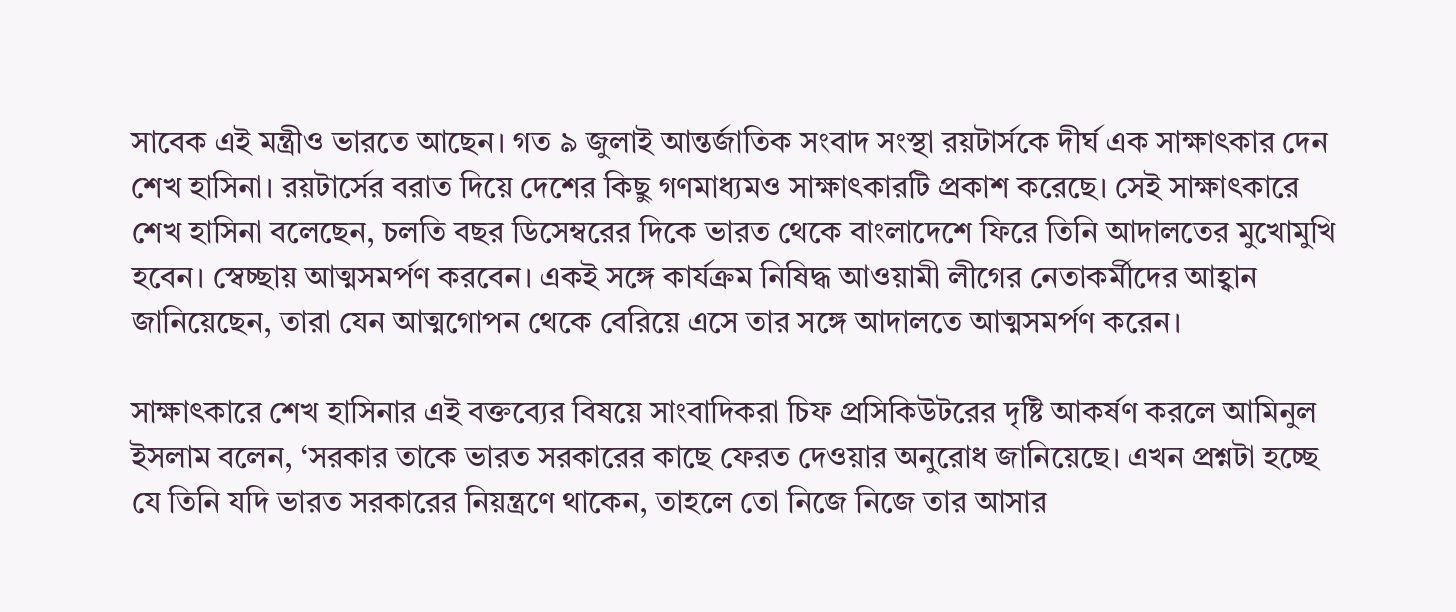সাবেক এই মন্ত্রীও ভারতে আছেন। গত ৯ জুলাই আন্তর্জাতিক সংবাদ সংস্থা রয়টার্সকে দীর্ঘ এক সাক্ষাৎকার দেন শেখ হাসিনা। রয়টার্সের বরাত দিয়ে দেশের কিছু গণমাধ্যমও সাক্ষাৎকারটি প্রকাশ করেছে। সেই সাক্ষাৎকারে শেখ হাসিনা বলেছেন, চলতি বছর ডিসেম্বরের দিকে ভারত থেকে বাংলাদেশে ফিরে তিনি আদালতের মুখোমুখি হবেন। স্বেচ্ছায় আত্মসমর্পণ করবেন। একই সঙ্গে কার্যক্রম নিষিদ্ধ আওয়ামী লীগের নেতাকর্মীদের আহ্বান জানিয়েছেন, তারা যেন আত্মগোপন থেকে বেরিয়ে এসে তার সঙ্গে আদালতে আত্মসমর্পণ করেন।

সাক্ষাৎকারে শেখ হাসিনার এই বক্তব্যের বিষয়ে সাংবাদিকরা চিফ প্রসিকিউটরের দৃষ্টি আকর্ষণ করলে আমিনুল ইসলাম বলেন, ‘সরকার তাকে ভারত সরকারের কাছে ফেরত দেওয়ার অনুরোধ জানিয়েছে। এখন প্রশ্নটা হচ্ছে যে তিনি যদি ভারত সরকারের নিয়ন্ত্রণে থাকেন, তাহলে তো নিজে নিজে তার আসার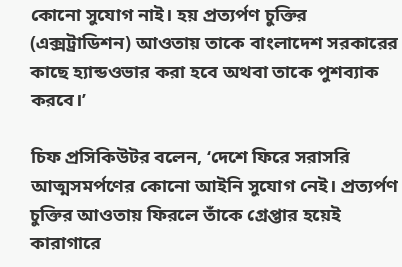কোনো সুযোগ নাই। হয় প্রত্যর্পণ চুক্তির (এক্সট্রাডিশন) আওতায় তাকে বাংলাদেশ সরকারের কাছে হ্যান্ডওভার করা হবে অথবা তাকে পুশব্যাক করবে।’

চিফ প্রসিকিউটর বলেন, ‘দেশে ফিরে সরাসরি আত্মসমর্পণের কোনো আইনি সুযোগ নেই। প্রত্যর্পণ চুক্তির আওতায় ফিরলে তাঁকে গ্রেপ্তার হয়েই কারাগারে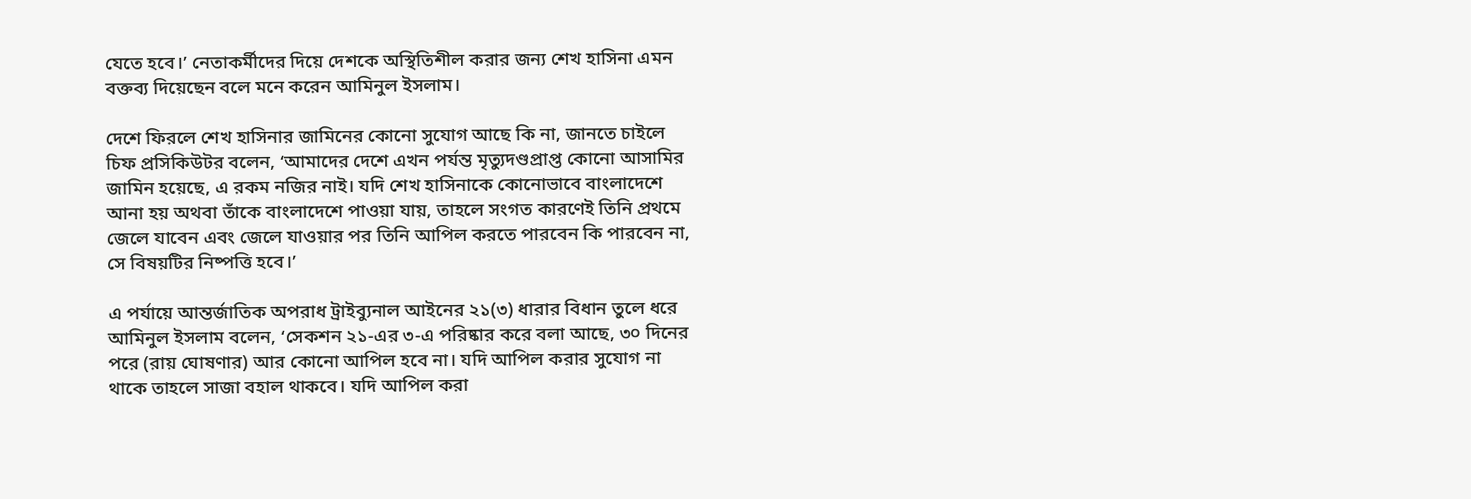যেতে হবে।’ নেতাকর্মীদের দিয়ে দেশকে অস্থিতিশীল করার জন্য শেখ হাসিনা এমন বক্তব্য দিয়েছেন বলে মনে করেন আমিনুল ইসলাম।

দেশে ফিরলে শেখ হাসিনার জামিনের কোনো সুযোগ আছে কি না, জানতে চাইলে চিফ প্রসিকিউটর বলেন, ‘আমাদের দেশে এখন পর্যন্ত মৃত্যুদণ্ডপ্রাপ্ত কোনো আসামির জামিন হয়েছে, এ রকম নজির নাই। যদি শেখ হাসিনাকে কোনোভাবে বাংলাদেশে আনা হয় অথবা তাঁকে বাংলাদেশে পাওয়া যায়, তাহলে সংগত কারণেই তিনি প্রথমে জেলে যাবেন এবং জেলে যাওয়ার পর তিনি আপিল করতে পারবেন কি পারবেন না, সে বিষয়টির নিষ্পত্তি হবে।’

এ পর্যায়ে আন্তর্জাতিক অপরাধ ট্রাইব্যুনাল আইনের ২১(৩) ধারার বিধান তুলে ধরে আমিনুল ইসলাম বলেন, ‘সেকশন ২১-এর ৩-এ পরিষ্কার করে বলা আছে, ৩০ দিনের পরে (রায় ঘোষণার) আর কোনো আপিল হবে না। যদি আপিল করার সুযোগ না থাকে তাহলে সাজা বহাল থাকবে। যদি আপিল করা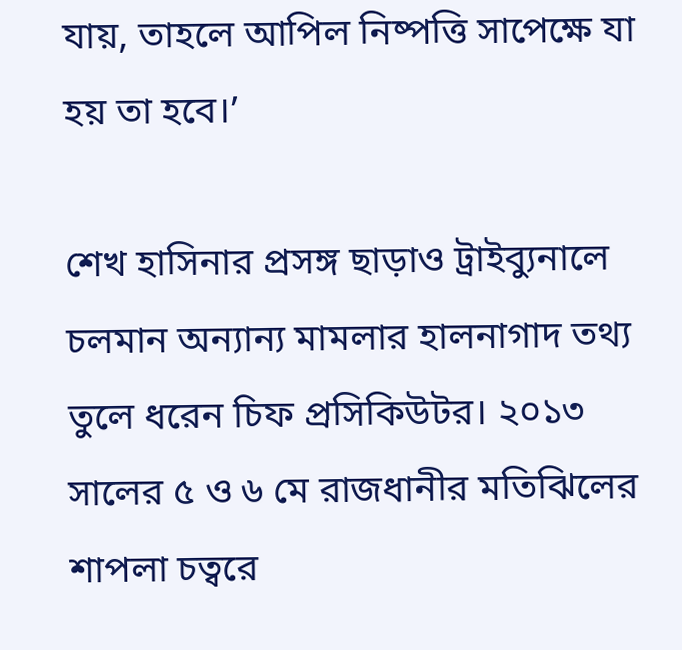যায়, তাহলে আপিল নিষ্পত্তি সাপেক্ষে যা হয় তা হবে।’

শেখ হাসিনার প্রসঙ্গ ছাড়াও ট্রাইব্যুনালে চলমান অন্যান্য মামলার হালনাগাদ তথ্য তুলে ধরেন চিফ প্রসিকিউটর। ২০১৩ সালের ৫ ও ৬ মে রাজধানীর মতিঝিলের শাপলা চত্বরে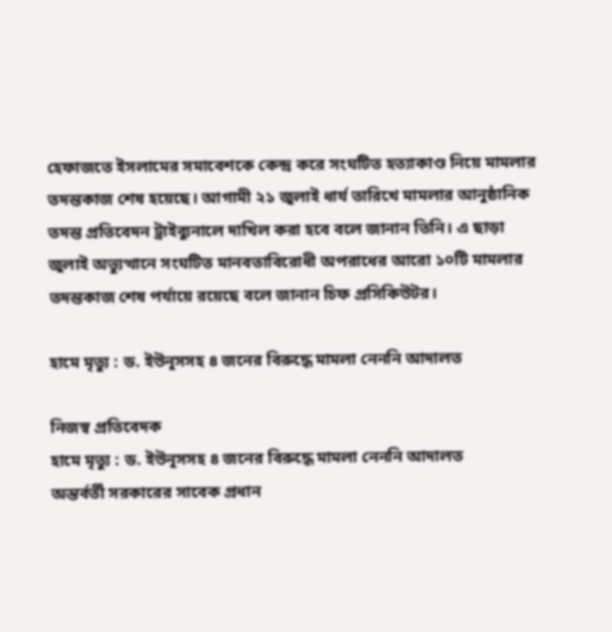হেফাজতে ইসলামের সমাবেশকে কেন্দ্র করে সংঘটিত হত্যাকাণ্ড নিয়ে মামলার তদন্তকাজ শেষ হয়েছে। আগামী ২১ জুলাই ধার্য তারিখে মামলার আনুষ্ঠানিক তদন্ত প্রতিবেদন ট্রাইব্যুনালে দাখিল করা হবে বলে জানান তিনি। এ ছাড়া জুলাই অভ্যুত্থানে সংঘটিত মানবতাবিরোধী অপরাধের আরো ১০টি মামলার তদন্তকাজ শেষ পর্যায়ে রয়েছে বলে জানান চিফ প্রসিকিউটর।

হামে মৃত্যু : ড. ইউনূসসহ ৪ জনের বিরুদ্ধে মামলা নেননি আদালত

নিজস্ব প্রতিবেদক
হামে মৃত্যু : ড. ইউনূসসহ ৪ জনের বিরুদ্ধে মামলা নেননি আদালত
অন্তর্বর্তী সরকারের সাবেক প্রধান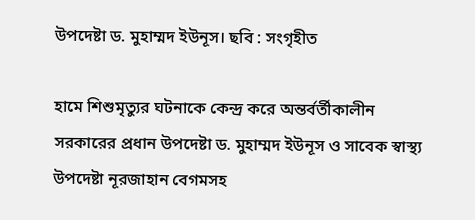উপদেষ্টা ড. মুহাম্মদ ইউনূস। ছবি : সংগৃহীত

হামে শিশুমৃত্যুর ঘটনাকে কেন্দ্র করে অন্তর্বর্তীকালীন সরকারের প্রধান উপদেষ্টা ড. মুহাম্মদ ইউনূস ও সাবেক স্বাস্থ্য উপদেষ্টা নূরজাহান বেগমসহ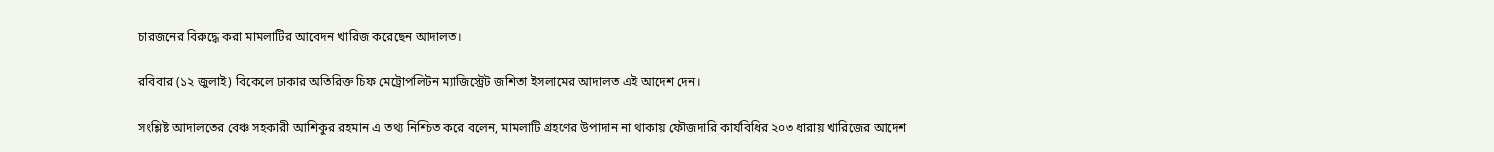চারজনের বিরুদ্ধে করা মামলাটির আবেদন খারিজ করেছেন আদালত।

রবিবার (১২ জুলাই) বিকেলে ঢাকার অতিরিক্ত চিফ মেট্রোপলিটন ম্যাজিস্ট্রেট জশিতা ইসলামের আদালত এই আদেশ দেন।

সংশ্লিষ্ট আদালতের বেঞ্চ সহকারী আশিকুর রহমান এ তথ্য নিশ্চিত করে বলেন, মামলাটি গ্রহণের উপাদান না থাকায় ফৌজদারি কার্যবিধির ২০৩ ধারায় খারিজের আদেশ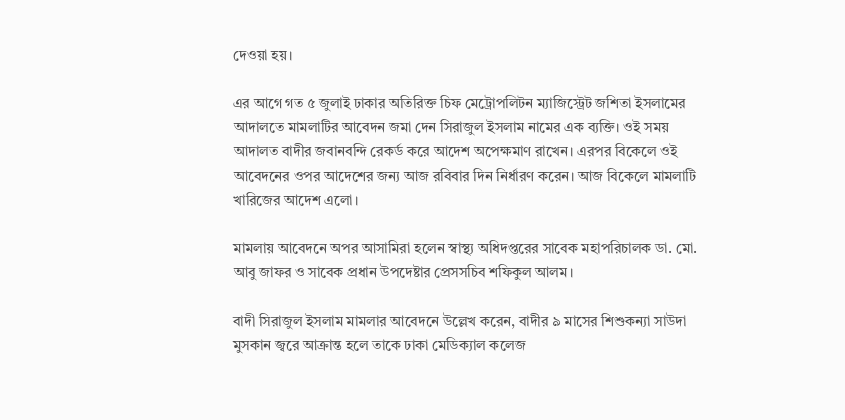দেওয়া হয়।

এর আগে গত ৫ জুলাই ঢাকার অতিরিক্ত চিফ মেট্রোপলিটন ম্যাজিস্ট্রেট জশিতা ইসলামের আদালতে মামলাটির আবেদন জমা দেন সিরাজুল ইসলাম নামের এক ব্যক্তি। ওই সময় আদালত বাদীর জবানবন্দি রেকর্ড করে আদেশ অপেক্ষমাণ রাখেন। এরপর বিকেলে ওই আবেদনের ওপর আদেশের জন্য আজ রবিবার দিন নির্ধারণ করেন। আজ বিকেলে মামলাটি খারিজের আদেশ এলো।

মামলায় আবেদনে অপর আসামিরা হলেন স্বাস্থ্য অধিদপ্তরের সাবেক মহাপরিচালক ডা. মো. আবু জাফর ও সাবেক প্রধান উপদেষ্টার প্রেসসচিব শফিকুল আলম।

বাদী সিরাজুল ইসলাম মামলার আবেদনে উল্লেখ করেন, বাদীর ৯ মাসের শিশুকন্যা সাউদা মুসকান জ্বরে আক্রান্ত হলে তাকে ঢাকা মেডিক্যাল কলেজ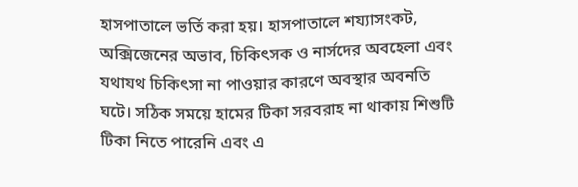হাসপাতালে ভর্তি করা হয়। হাসপাতালে শয্যাসংকট, অক্সিজেনের অভাব, চিকিৎসক ও নার্সদের অবহেলা এবং যথাযথ চিকিৎসা না পাওয়ার কারণে অবস্থার অবনতি ঘটে। সঠিক সময়ে হামের টিকা সরবরাহ না থাকায় শিশুটি টিকা নিতে পারেনি এবং এ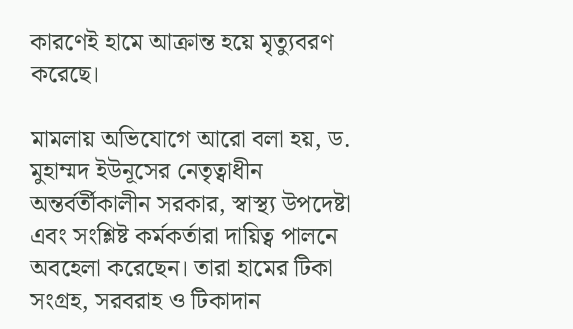কারণেই হামে আক্রান্ত হয়ে মৃত্যুবরণ করেছে।

মামলায় অভিযোগে আরো বলা হয়, ড. মুহাম্মদ ইউনূসের নেতৃত্বাধীন অন্তর্বর্তীকালীন সরকার, স্বাস্থ্য উপদেষ্টা এবং সংশ্লিষ্ট কর্মকর্তারা দায়িত্ব পালনে অবহেলা করেছেন। তারা হামের টিকা সংগ্রহ, সরবরাহ ও টিকাদান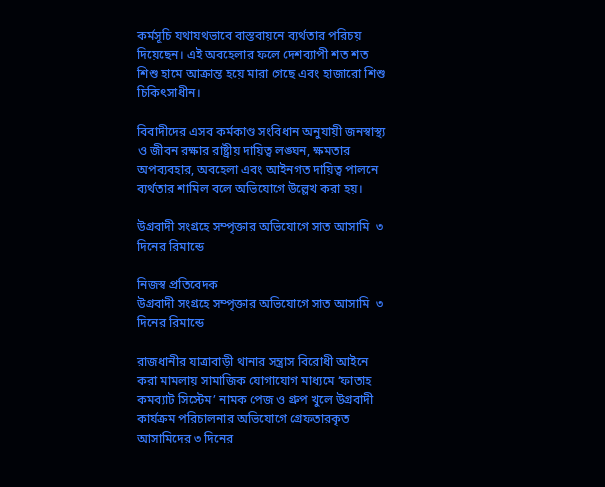কর্মসূচি যথাযথভাবে বাস্তবায়নে ব্যর্থতার পরিচয় দিয়েছেন। এই অবহেলার ফলে দেশব্যাপী শত শত শিশু হামে আক্রান্ত হয়ে মারা গেছে এবং হাজারো শিশু চিকিৎসাধীন।

বিবাদীদের এসব কর্মকাণ্ড সংবিধান অনুযায়ী জনস্বাস্থ্য ও জীবন রক্ষার রাষ্ট্রীয় দায়িত্ব লঙ্ঘন, ক্ষমতার অপব্যবহার, অবহেলা এবং আইনগত দায়িত্ব পালনে ব্যর্থতার শামিল বলে অভিযোগে উল্লেখ করা হয়।

উগ্রবাদী সংগ্রহে সম্পৃক্তার অভিযোগে সাত আসামি  ৩ দিনের রিমান্ডে

নিজস্ব প্রতিবেদক
উগ্রবাদী সংগ্রহে সম্পৃক্তার অভিযোগে সাত আসামি  ৩ দিনের রিমান্ডে

রাজধানীর যাত্রাবাড়ী থানার সন্ত্রাস বিরোধী আইনে করা মামলায় সামাজিক যোগাযোগ মাধ্যমে ‘ফাতাহ কমব্যাট সিস্টেম’ নামক পেজ ও গ্রুপ খুলে উগ্রবাদী কার্যক্রম পরিচালনার অভিযোগে গ্রেফতারকৃত আসামিদের ৩ দিনের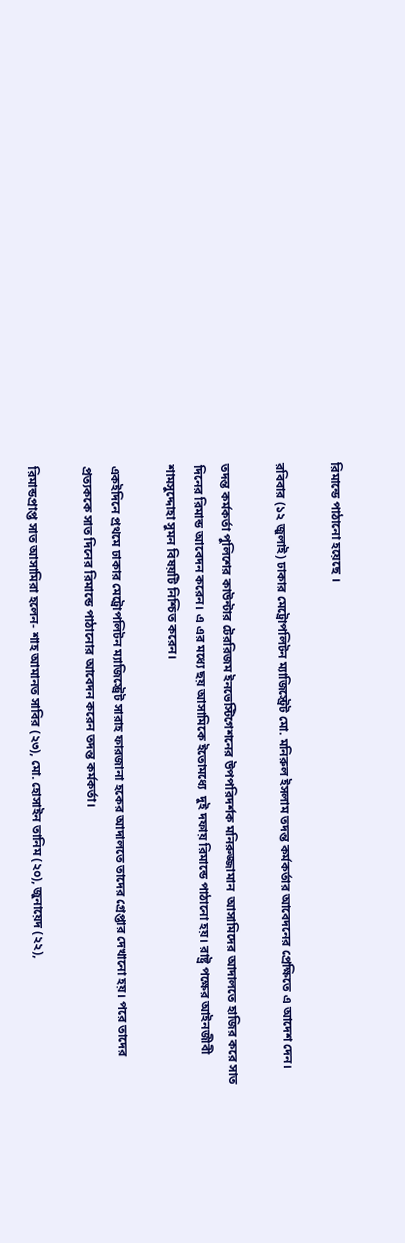রিমান্ডে পাঠানো হয়েছে ।

রবিবার (১২ জুলাই) ঢাকার মেট্রোপলিটন ম্যাজিস্ট্রেট মো. মনিরুল ইসলাম তদন্ত কর্মকর্তার আবেদনের প্রেক্ষিতে এ আদেশ দেন।

তদন্ত কর্মকর্তা পুলিশের কাউন্টার টেররিজম ইনভেস্টিগেশনের উপপরিদর্শক মনিরুজ্জামান  আসামিদের আদালতে হাজির করে সাত দিনের রিমান্ড আবেদন করেন। এ এর মধ্যে ছয় আসামিকে ইতোমধ্যে  দুই দফায় রিমান্ডে পাঠানো হয়। রাষ্ট্র পক্ষের আইনজীবী শামসুদ্দোহা সুমন বিষয়টি নিশ্চিত করেন।

একইদিনে প্রথমে ঢাকার মেট্রোপলিটন ম্যাজিস্ট্রেট সারাহ ফারজানা হকের আদালতে তাদের গ্রেপ্তার দেখানো হয়। পরে তাদের প্রত্যককে সাত দিনের রিমান্ডে পাঠানোর আবেদন করেন তদন্ত কর্মকর্তা।

রিমান্ডপ্রাপ্ত সাত আসামিরা হলেন- শাহ আমানত সাবির (২৩), মো. হোসাইন তানিম (২০), জুনায়েদ (২২),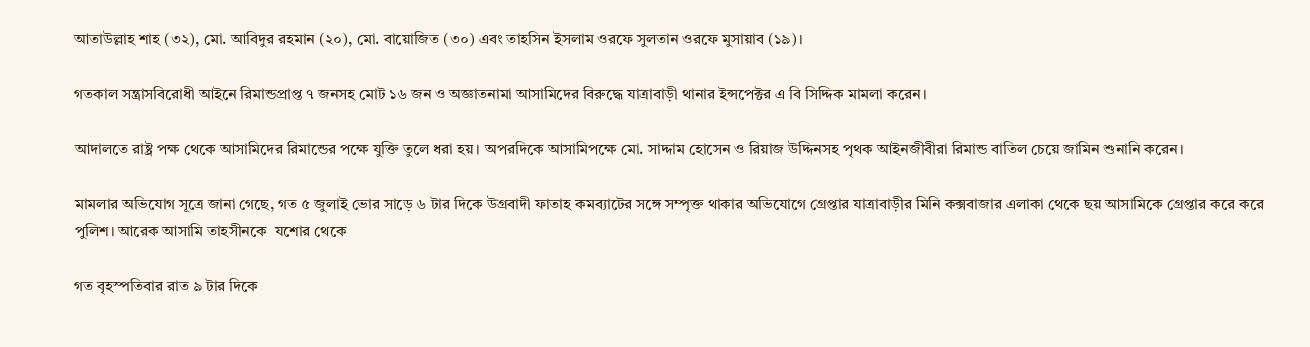আতাউল্লাহ শাহ (৩২), মো. আবিদুর রহমান (২০), মো. বায়োজিত (৩০) এবং তাহসিন ইসলাম ওরফে সুলতান ওরফে মুসায়াব (১৯)।

গতকাল সন্ত্রাসবিরোধী আইনে রিমান্ডপ্রাপ্ত ৭ জনসহ মোট ১৬ জন ও অজ্ঞাতনামা আসামিদের বিরুদ্ধে যাত্রাবাড়ী থানার ইন্সপেক্টর এ বি সিদ্দিক মামলা করেন।

আদালতে রাষ্ট্র পক্ষ থেকে আসামিদের রিমান্ডের পক্ষে যুক্তি তুলে ধরা হয়। অপরদিকে আসামিপক্ষে মো. সাদ্দাম হোসেন ও রিয়াজ উদ্দিনসহ পৃথক আইনজীবীরা রিমান্ড বাতিল চেয়ে জামিন শুনানি করেন।

মামলার অভিযোগ সূত্রে জানা গেছে, গত ৫ জুলাই ভোর সাড়ে ৬ টার দিকে উগ্রবাদী ফাতাহ কমব্যাটের সঙ্গে সম্পৃক্ত থাকার অভিযোগে গ্রেপ্তার যাত্রাবাড়ীর মিনি কক্সবাজার এলাকা থেকে ছয় আসামিকে গ্রেপ্তার করে করে পুলিশ। আরেক আসামি তাহসীনকে  যশোর থেকে

গত বৃহস্পতিবার রাত ৯ টার দিকে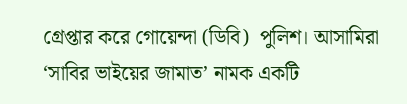গ্রেপ্তার করে গোয়েন্দা (ডিবি)  পুলিশ। আসামিরা ‘সাবির ভাইয়ের জামাত’ নামক একটি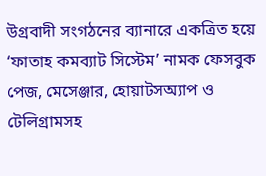উগ্রবাদী সংগঠনের ব্যানারে একত্রিত হয়ে ‘ফাতাহ কমব্যাট সিস্টেম’ নামক ফেসবুক পেজ, মেসেঞ্জার, হোয়াটসঅ্যাপ ও টেলিগ্রামসহ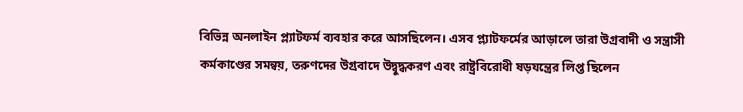বিভিন্ন অনলাইন প্ল্যাটফর্ম ব্যবহার করে আসছিলেন। এসব প্ল্যাটফর্মের আড়ালে তারা উগ্রবাদী ও সন্ত্রাসী কর্মকাণ্ডের সমন্বয়, তরুণদের উগ্রবাদে উদ্বুদ্ধকরণ এবং রাষ্ট্রবিরোধী ষড়যন্ত্রের লিপ্ত ছিলেন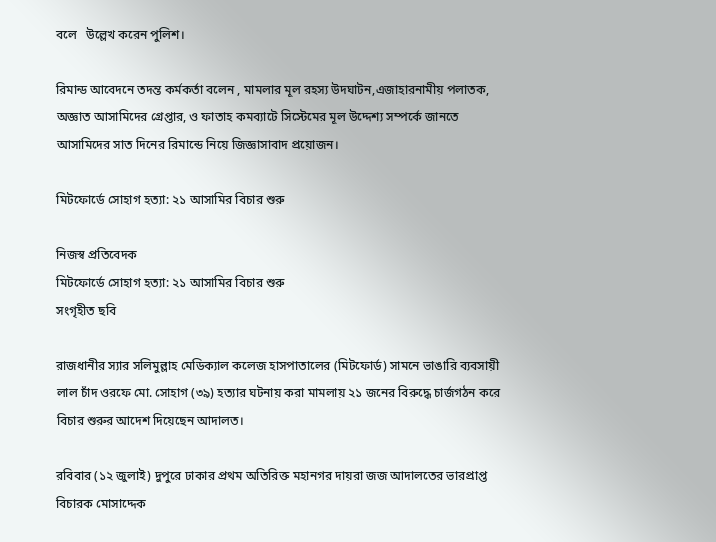বলে   উল্লেখ করেন পুলিশ।

রিমান্ড আবেদনে তদন্ত কর্মকর্তা বলেন , মামলার মূল রহস্য উদঘাটন,এজাহারনামীয় পলাতক, অজ্ঞাত আসামিদের গ্রেপ্তার, ও ফাতাহ কমব্যাটে সিস্টেমের মূল উদ্দেশ্য সম্পর্কে জানতে আসামিদের সাত দিনের রিমান্ডে নিয়ে জিজ্ঞাসাবাদ প্রয়োজন।

মিটফোর্ডে সোহাগ হত্যা: ২১ আসামির বিচার শুরু

নিজস্ব প্রতিবেদক
মিটফোর্ডে সোহাগ হত্যা: ২১ আসামির বিচার শুরু
সংগৃহীত ছবি

রাজধানীর স্যার সলিমুল্লাহ মেডিক্যাল কলেজ হাসপাতালের (মিটফোর্ড) সামনে ভাঙারি ব্যবসায়ী লাল চাঁদ ওরফে মো. সোহাগ (৩৯) হত্যার ঘটনায় করা মামলায় ২১ জনের বিরুদ্ধে চার্জগঠন করে বিচার শুরুর আদেশ দিয়েছেন আদালত।

রবিবার (১২ জুলাই) দুপুরে ঢাকার প্রথম অতিরিক্ত মহানগর দায়রা জজ আদালতের ভারপ্রাপ্ত বিচারক মোসাদ্দেক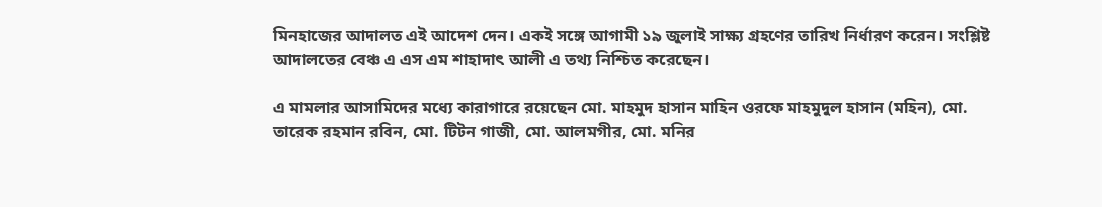মিনহাজের আদালত এই আদেশ দেন। একই সঙ্গে আগামী ১৯ জুলাই সাক্ষ্য গ্রহণের তারিখ নির্ধারণ করেন। সংশ্লিষ্ট আদালতের বেঞ্চ এ এস এম শাহাদাৎ আলী এ তথ্য নিশ্চিত করেছেন।

এ মামলার আসামিদের মধ্যে কারাগারে রয়েছেন মো. মাহমুদ হাসান মাহিন ওরফে মাহমুদুল হাসান (মহিন), মো. তারেক রহমান রবিন, মো. টিটন গাজী, মো. আলমগীর, মো. মনির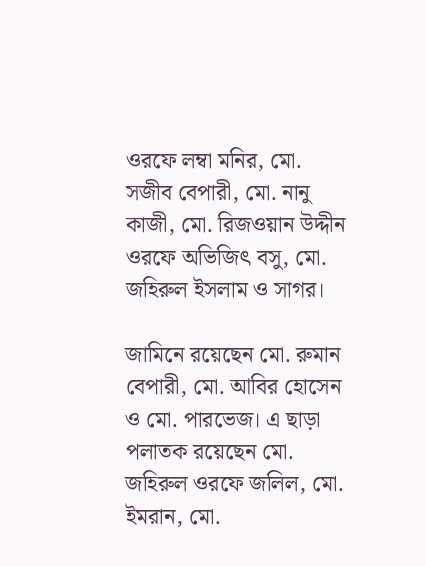ওরফে লম্বা মনির, মো. সজীব বেপারী, মো. নানু কাজী, মো. রিজওয়ান উদ্দীন ওরফে অভিজিৎ বসু, মো. জহিরুল ইসলাম ও সাগর।

জামিনে রয়েছেন মো. রুমান বেপারী, মো. আবির হোসেন ও মো. পারভেজ। এ ছাড়া পলাতক রয়েছেন মো. জহিরুল ওরফে জলিল, মো. ইমরান, মো.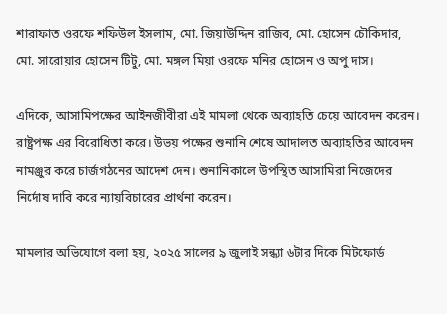শারাফাত ওরফে শফিউল ইসলাম, মো. জিয়াউদ্দিন রাজিব, মো. হোসেন চৌকিদার, মো. সারোয়ার হোসেন টিটু, মো. মঙ্গল মিয়া ওরফে মনির হোসেন ও অপু দাস।

এদিকে, আসামিপক্ষের আইনজীবীরা এই মামলা থেকে অব্যাহতি চেয়ে আবেদন করেন। রাষ্ট্রপক্ষ এর বিরোধিতা করে। উভয় পক্ষের শুনানি শেষে আদালত অব্যাহতির আবেদন নামঞ্জুর করে চার্জগঠনের আদেশ দেন। শুনানিকালে উপস্থিত আসামিরা নিজেদের নির্দোষ দাবি করে ন্যায়বিচারের প্রার্থনা করেন।

মামলার অভিযোগে বলা হয়, ২০২৫ সালের ৯ জুলাই সন্ধ্যা ৬টার দিকে মিটফোর্ড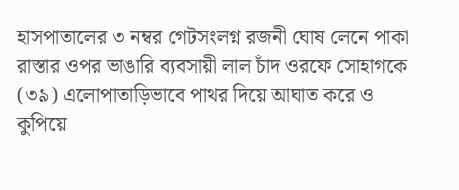হাসপাতালের ৩ নম্বর গেটসংলগ্ন রজনী ঘোষ লেনে পাকা রাস্তার ওপর ভাঙারি ব্যবসায়ী লাল চাঁদ ওরফে সোহাগকে (৩৯) এলোপাতাড়িভাবে পাথর দিয়ে আঘাত করে ও কুপিয়ে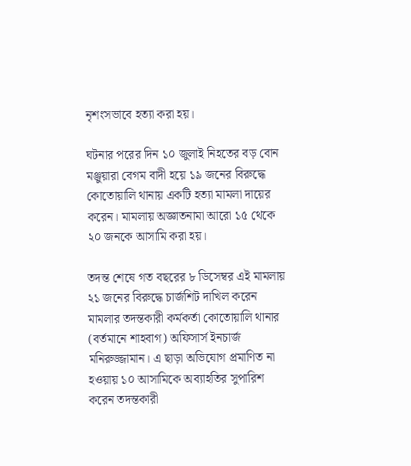নৃশংসভাবে হত্যা করা হয়।

ঘটনার পরের দিন ১০ জুলাই নিহতের বড় বোন মঞ্জুয়ারা বেগম বাদী হয়ে ১৯ জনের বিরুদ্ধে  কোতোয়ালি থানায় একটি হত্যা মামলা দায়ের করেন। মামলায় অজ্ঞাতনামা আরো ১৫ থেকে ২০ জনকে আসামি করা হয়।

তদন্ত শেষে গত বছরের ৮ ডিসেম্বর এই মামলায় ২১ জনের বিরুদ্ধে চার্জশিট দাখিল করেন মামলার তদন্তকারী কর্মকর্তা কোতোয়ালি থানার (বর্তমানে শাহবাগ) অফিসার্স ইনচার্জ মনিরুজ্জামান। এ ছাড়া অভিযোগ প্রমাণিত না হওয়ায় ১০ আসামিকে অব্যাহতির সুপারিশ করেন তদন্তকারী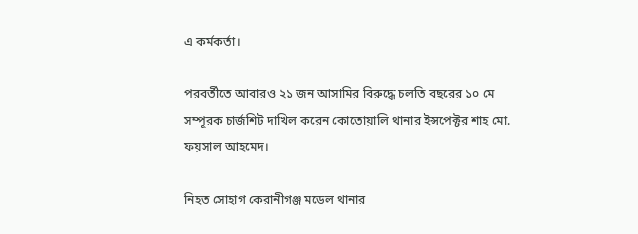এ কর্মকর্তা।

পরবর্তীতে আবারও ২১ জন আসামির বিরুদ্ধে চলতি বছরের ১০ মে সম্পূরক চার্জশিট দাখিল করেন কোতোয়ালি থানার ইন্সপেক্টর শাহ মো. ফয়সাল আহমেদ।

নিহত সোহাগ কেরানীগঞ্জ মডেল থানার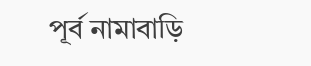পূর্ব নামাবাড়ি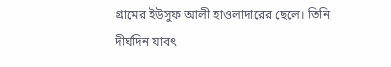গ্রামের ইউসুফ আলী হাওলাদারের ছেলে। তিনি দীর্ঘদিন যাবৎ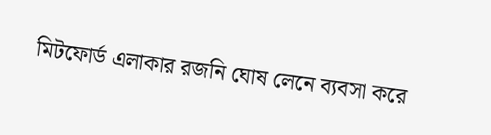মিটফোর্ড এলাকার রজনি ঘোষ লেনে ব্যবসা করে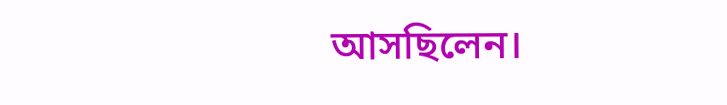আসছিলেন।